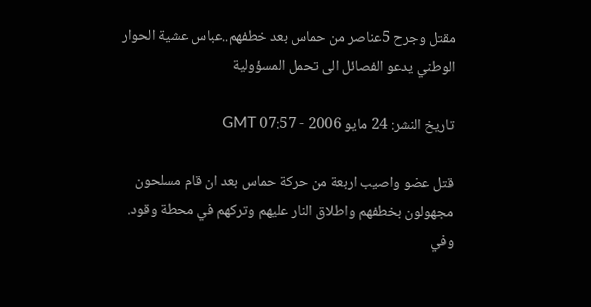مقتل وجرح 5عناصر من حماس بعد خطفهم..عباس عشية الحوار الوطني يدعو الفصائل الى تحمل المسؤولية

تاريخ النشر: 24 مايو 2006 - 07:57 GMT

قتل عضو واصيب اربعة من حركة حماس بعد ان قام مسلحون مجهولون بخطفهم واطلاق النار عليهم وتركهم في محطة وقود. وفي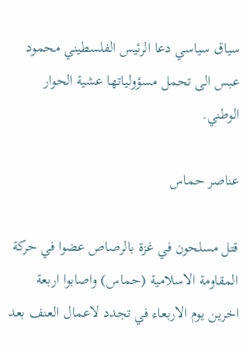سياق سياسي دعا الرئيس الفلسطيني محمود عبس الى تحمل مسؤولياتها عشية الحوار الوطني.

عناصر حماس

قتل مسلحون في غزة بالرصاص عضوا في حركة المقاومة الاسلامية (حماس) واصابوا اربعة اخرين يوم الاربعاء في تجدد لاعمال العنف بعد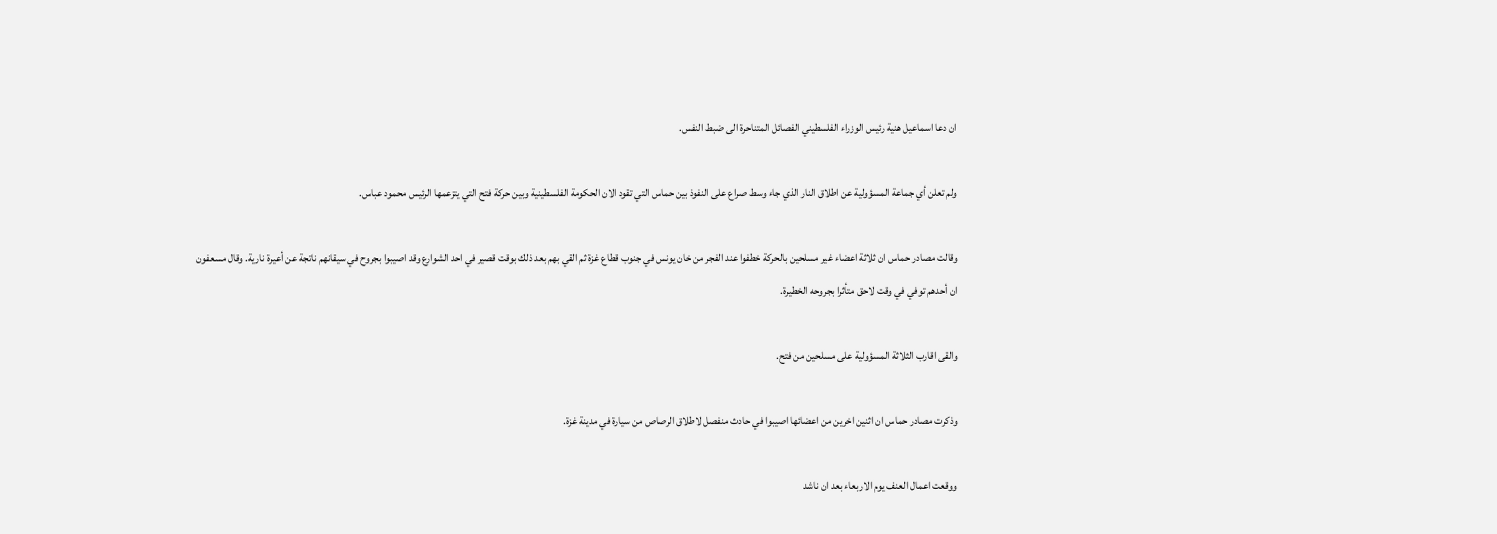ان دعا اسماعيل هنية رئيس الوزراء الفلسطيني الفصائل المتناحرة الى ضبط النفس.

ولم تعلن أي جماعة المسؤولية عن اطلاق النار الذي جاء وسط صراع على النفوذ بين حماس التي تقود الان الحكومة الفلسطينية وبين حركة فتح التي يتزعمها الرئيس محمود عباس.

وقالت مصادر حماس ان ثلاثة اعضاء غير مسلحين بالحركة خطفوا عند الفجر من خان يونس في جنوب قطاع غزة ثم القي بهم بعد ذلك بوقت قصير في احد الشوارع وقد اصيبوا بجروح في سيقانهم ناتجة عن أعيرة نارية. وقال مسعفون ان أحدهم توفي في وقت لاحق متأثرا بجروحه الخطيرة.

والقى اقارب الثلاثة المسؤولية على مسلحين من فتح.

وذكرت مصادر حماس ان اثنين اخرين من اعضائها اصيبوا في حادث منفصل لاطلاق الرصاص من سيارة في مدينة غزة.

ووقعت اعمال العنف يوم الاربعاء بعد ان ناشد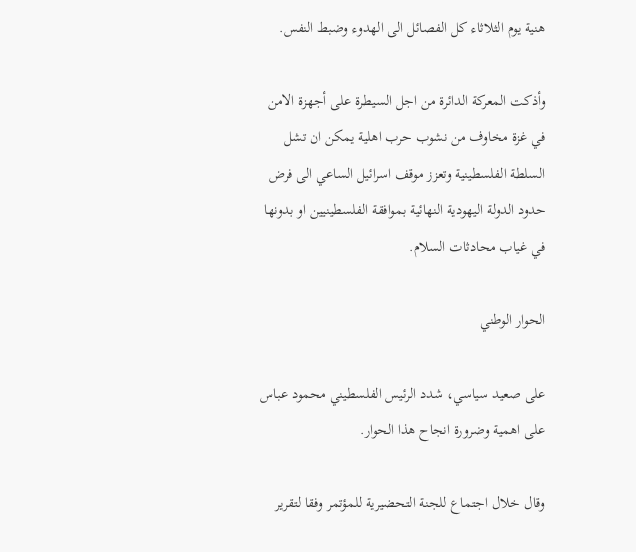هنية يوم الثلاثاء كل الفصائل الى الهدوء وضبط النفس.

وأذكت المعركة الدائرة من اجل السيطرة على أجهزة الامن في غزة مخاوف من نشوب حرب اهلية يمكن ان تشل السلطة الفلسطينية وتعزز موقف اسرائيل الساعي الى فرض حدود الدولة اليهودية النهائية بموافقة الفلسطينيين او بدونها في غياب محادثات السلام.

الحوار الوطني

على صعيد سياسي، شدد الرئيس الفلسطيني محمود عباس على اهمية وضرورة انجاح هذا الحوار.

وقال خلال اجتماع للجنة التحضيرية للمؤتمر وفقا لتقرير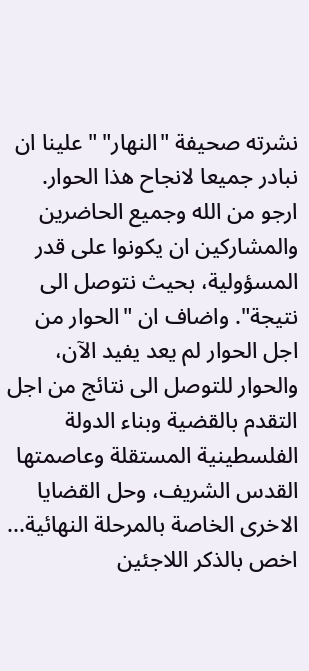نشرته صحيفة "النهار" "علينا ان نبادر جميعا لانجاح هذا الحوار. ارجو من الله وجميع الحاضرين والمشاركين ان يكونوا على قدر المسؤولية، بحيث نتوصل الى نتيجة". واضاف ان "الحوار من اجل الحوار لم يعد يفيد الآن، والحوار للتوصل الى نتائج من اجل التقدم بالقضية وبناء الدولة الفلسطينية المستقلة وعاصمتها القدس الشريف، وحل القضايا الاخرى الخاصة بالمرحلة النهائية... اخص بالذكر اللاجئين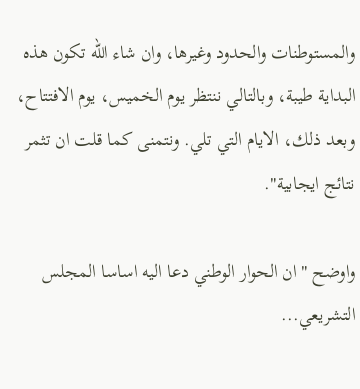والمستوطنات والحدود وغيرها، وان شاء الله تكون هذه البداية طيبة، وبالتالي ننتظر يوم الخميس، يوم الافتتاح، وبعد ذلك، الايام التي تلي. ونتمنى كما قلت ان تثمر نتائج ايجابية".

واوضح "ان الحوار الوطني دعا اليه اساسا المجلس التشريعي...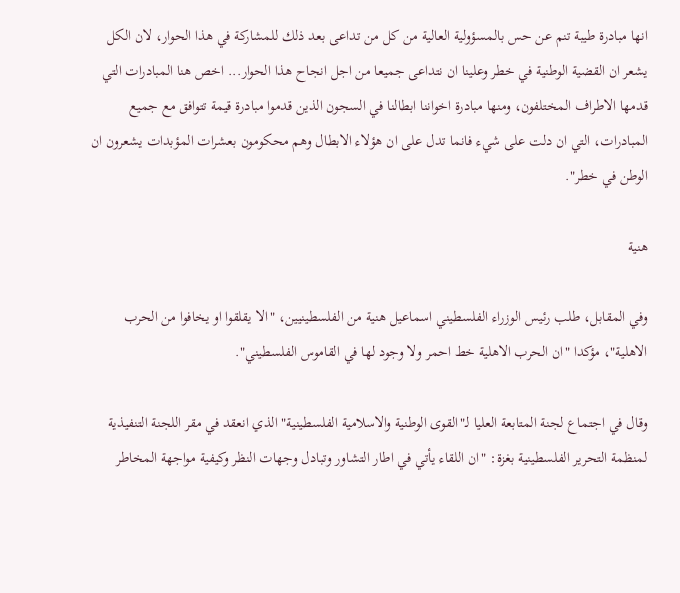انها مبادرة طيبة تنم عن حس بالمسؤولية العالية من كل من تداعى بعد ذلك للمشاركة في هذا الحوار، لان الكل يشعر ان القضية الوطنية في خطر وعلينا ان نتداعى جميعا من اجل انجاح هذا الحوار... اخص هنا المبادرات التي قدمها الاطراف المختلفون، ومنها مبادرة اخواننا ابطالنا في السجون الذين قدموا مبادرة قيمة تتوافق مع جميع المبادرات، التي ان دلت على شيء فانما تدل على ان هؤلاء الابطال وهم محكومون بعشرات المؤبدات يشعرون ان الوطن في خطر".

هنية

وفي المقابل، طلب رئيس الوزراء الفلسطيني اسماعيل هنية من الفلسطينيين، "الا يقلقوا او يخافوا من الحرب الاهلية"، مؤكدا "ان الحرب الاهلية خط احمر ولا وجود لها في القاموس الفلسطيني".

وقال في اجتماع لجنة المتابعة العليا لـ"القوى الوطنية والاسلامية الفلسطينية" الذي انعقد في مقر اللجنة التنفيذية لمنظمة التحرير الفلسطينية بغزة: "ان اللقاء يأتي في اطار التشاور وتبادل وجهات النظر وكيفية مواجهة المخاطر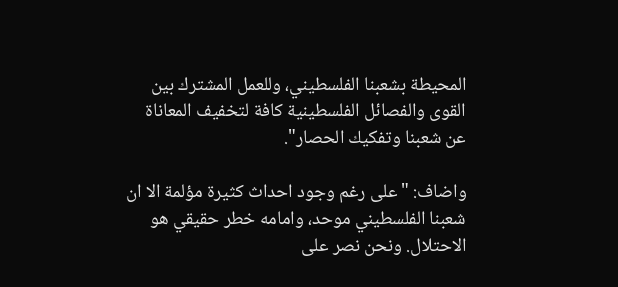المحيطة بشعبنا الفلسطيني، وللعمل المشترك بين القوى والفصائل الفلسطينية كافة لتخفيف المعاناة عن شعبنا وتفكيك الحصار".

واضاف: "على رغم وجود احداث كثيرة مؤلمة الا ان شعبنا الفلسطيني موحد، وامامه خطر حقيقي هو الاحتلال. ونحن نصر على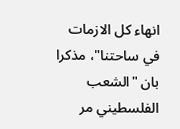انهاء كل الازمات في ساحتنا"، مذكرا بان "الشعب الفلسطيني مر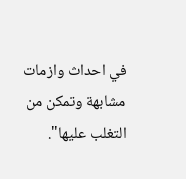في احداث وازمات مشابهة وتمكن من التغلب عليها".